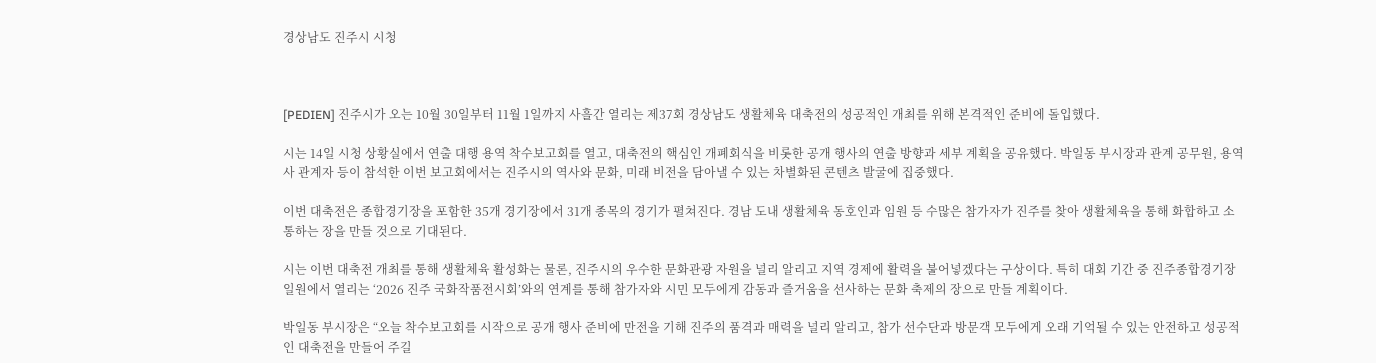경상남도 진주시 시청



[PEDIEN] 진주시가 오는 10월 30일부터 11월 1일까지 사흘간 열리는 제37회 경상남도 생활체육 대축전의 성공적인 개최를 위해 본격적인 준비에 돌입했다.

시는 14일 시청 상황실에서 연출 대행 용역 착수보고회를 열고, 대축전의 핵심인 개폐회식을 비롯한 공개 행사의 연출 방향과 세부 계획을 공유했다. 박일동 부시장과 관계 공무원, 용역사 관계자 등이 참석한 이번 보고회에서는 진주시의 역사와 문화, 미래 비전을 담아낼 수 있는 차별화된 콘텐츠 발굴에 집중했다.

이번 대축전은 종합경기장을 포함한 35개 경기장에서 31개 종목의 경기가 펼쳐진다. 경남 도내 생활체육 동호인과 임원 등 수많은 참가자가 진주를 찾아 생활체육을 통해 화합하고 소통하는 장을 만들 것으로 기대된다.

시는 이번 대축전 개최를 통해 생활체육 활성화는 물론, 진주시의 우수한 문화관광 자원을 널리 알리고 지역 경제에 활력을 불어넣겠다는 구상이다. 특히 대회 기간 중 진주종합경기장 일원에서 열리는 ‘2026 진주 국화작품전시회’와의 연계를 통해 참가자와 시민 모두에게 감동과 즐거움을 선사하는 문화 축제의 장으로 만들 계획이다.

박일동 부시장은 “오늘 착수보고회를 시작으로 공개 행사 준비에 만전을 기해 진주의 품격과 매력을 널리 알리고, 참가 선수단과 방문객 모두에게 오래 기억될 수 있는 안전하고 성공적인 대축전을 만들어 주길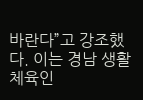바란다”고 강조했다. 이는 경남 생활체육인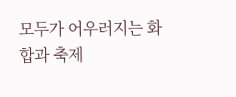모두가 어우러지는 화합과 축제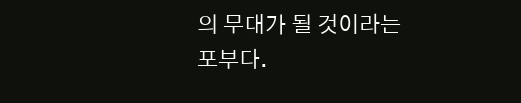의 무대가 될 것이라는 포부다.